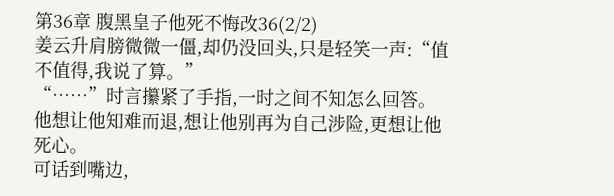第36章 腹黑皇子他死不悔改36(2/2)
姜云升肩膀微微一僵,却仍没回头,只是轻笑一声:“值不值得,我说了算。”
“……”时言攥紧了手指,一时之间不知怎么回答。
他想让他知难而退,想让他别再为自己涉险,更想让他死心。
可话到嘴边,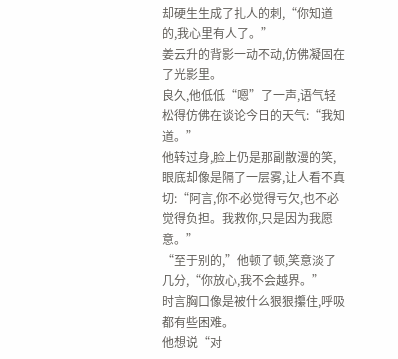却硬生生成了扎人的刺,“你知道的,我心里有人了。”
姜云升的背影一动不动,仿佛凝固在了光影里。
良久,他低低“嗯”了一声,语气轻松得仿佛在谈论今日的天气:“我知道。”
他转过身,脸上仍是那副散漫的笑,眼底却像是隔了一层雾,让人看不真切:“阿言,你不必觉得亏欠,也不必觉得负担。我救你,只是因为我愿意。”
“至于别的,”他顿了顿,笑意淡了几分,“你放心,我不会越界。”
时言胸口像是被什么狠狠攥住,呼吸都有些困难。
他想说“对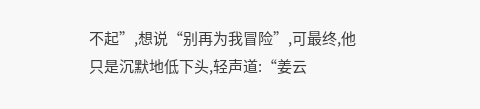不起”,想说“别再为我冒险”,可最终,他只是沉默地低下头,轻声道:“姜云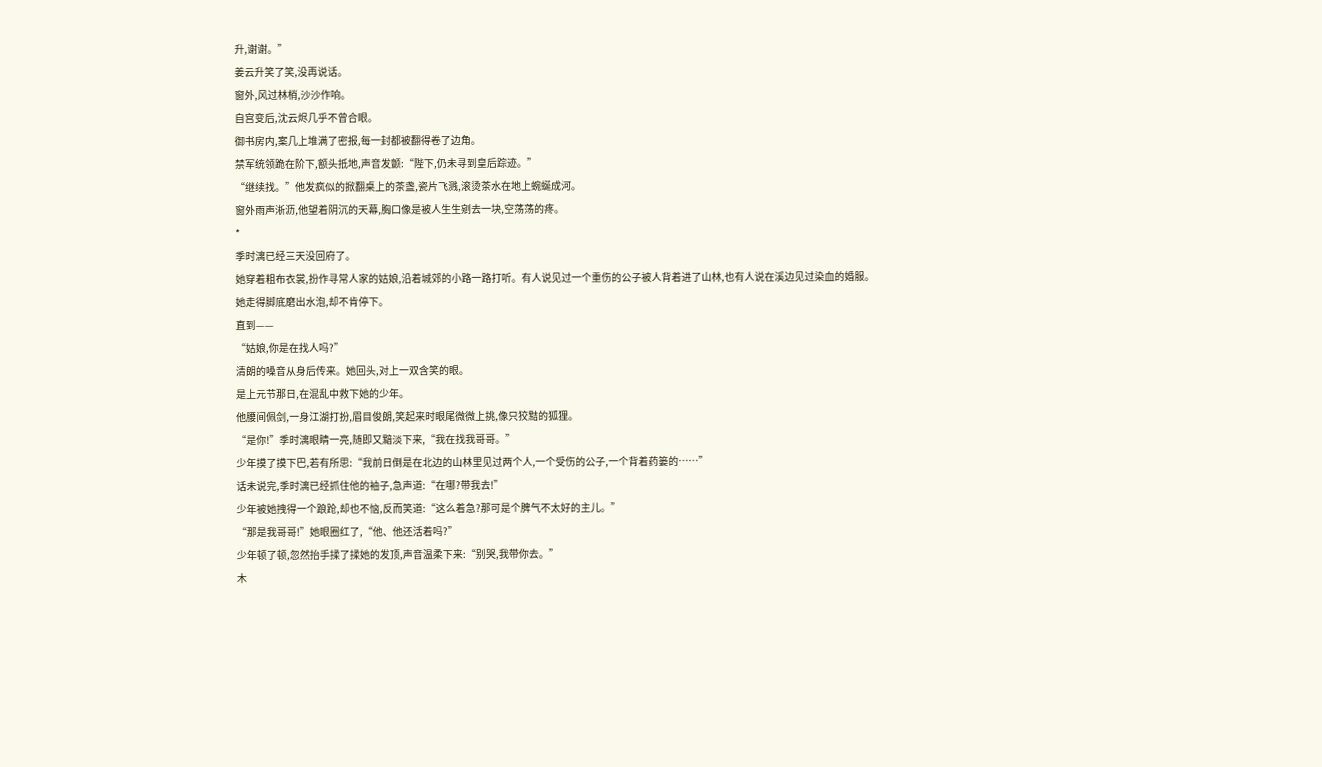升,谢谢。”
姜云升笑了笑,没再说话。
窗外,风过林梢,沙沙作响。
自宫变后,沈云烬几乎不曾合眼。
御书房内,案几上堆满了密报,每一封都被翻得卷了边角。
禁军统领跪在阶下,额头抵地,声音发颤:“陛下,仍未寻到皇后踪迹。”
“继续找。”他发疯似的掀翻桌上的茶盏,瓷片飞溅,滚烫茶水在地上蜿蜒成河。
窗外雨声淅沥,他望着阴沉的天幕,胸口像是被人生生剜去一块,空荡荡的疼。
*
季时漓已经三天没回府了。
她穿着粗布衣裳,扮作寻常人家的姑娘,沿着城郊的小路一路打听。有人说见过一个重伤的公子被人背着进了山林,也有人说在溪边见过染血的婚服。
她走得脚底磨出水泡,却不肯停下。
直到——
“姑娘,你是在找人吗?”
清朗的嗓音从身后传来。她回头,对上一双含笑的眼。
是上元节那日,在混乱中救下她的少年。
他腰间佩剑,一身江湖打扮,眉目俊朗,笑起来时眼尾微微上挑,像只狡黠的狐狸。
“是你!”季时漓眼睛一亮,随即又黯淡下来,“我在找我哥哥。”
少年摸了摸下巴,若有所思:“我前日倒是在北边的山林里见过两个人,一个受伤的公子,一个背着药篓的……”
话未说完,季时漓已经抓住他的袖子,急声道:“在哪?带我去!”
少年被她拽得一个踉跄,却也不恼,反而笑道:“这么着急?那可是个脾气不太好的主儿。”
“那是我哥哥!”她眼圈红了,“他、他还活着吗?”
少年顿了顿,忽然抬手揉了揉她的发顶,声音温柔下来:“别哭,我带你去。”
木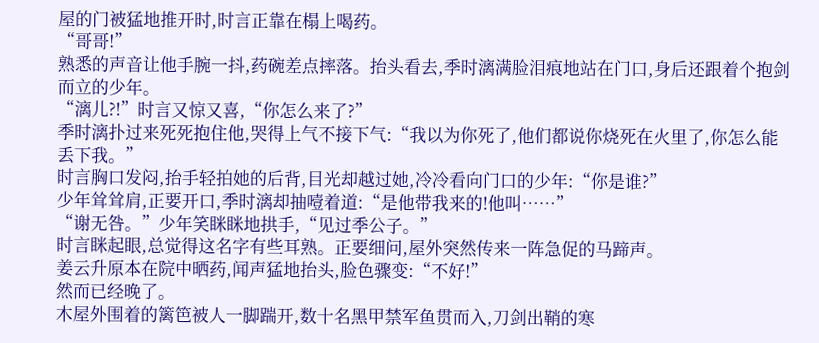屋的门被猛地推开时,时言正靠在榻上喝药。
“哥哥!”
熟悉的声音让他手腕一抖,药碗差点摔落。抬头看去,季时漓满脸泪痕地站在门口,身后还跟着个抱剑而立的少年。
“漓儿?!”时言又惊又喜,“你怎么来了?”
季时漓扑过来死死抱住他,哭得上气不接下气:“我以为你死了,他们都说你烧死在火里了,你怎么能丢下我。”
时言胸口发闷,抬手轻拍她的后背,目光却越过她,冷冷看向门口的少年:“你是谁?”
少年耸耸肩,正要开口,季时漓却抽噎着道:“是他带我来的!他叫……”
“谢无咎。”少年笑眯眯地拱手,“见过季公子。”
时言眯起眼,总觉得这名字有些耳熟。正要细问,屋外突然传来一阵急促的马蹄声。
姜云升原本在院中晒药,闻声猛地抬头,脸色骤变:“不好!”
然而已经晚了。
木屋外围着的篱笆被人一脚踹开,数十名黑甲禁军鱼贯而入,刀剑出鞘的寒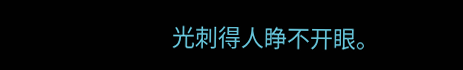光刺得人睁不开眼。